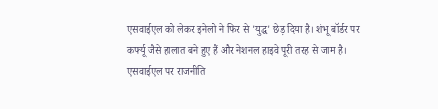एसवाईएल को लेकर इनेलो ने फिर से 'युद्ध' छेड़ दिया है। शंभू बॉर्डर पर कर्फ्यू जैसे हालात बने हुए हैं और नेशनल हाइवे पूरी तरह से जाम है। एसवाईएल पर राजनीति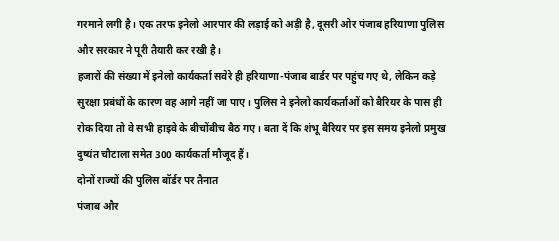गरमाने लगी है। एक तरफ इनेलो आरपार की लड़ाई को अड़ी है, दूसरी ओर पंजाब हरियाणा पुलिस और सरकार ने पूरी तैयारी कर रखी है।
हजारों की संख्या में इनेलो कार्यकर्ता सवेरे ही हरियाणा-पंजाब बार्डर पर पहुंच गए थे, लेकिन कड़े सुरक्षा प्रबंधों के कारण वह आगे नहीं जा पाए। पुलिस ने इनेलो कार्यकर्ताओं को बैरियर के पास ही रोक दिया तो वे सभी हाइवे के बीचोंबीच बैठ गए। बता दें कि शंभू बैरियर पर इस समय इनेलो प्रमुख दुष्यंत चौटाला समेत 300 कार्यकर्ता मौजूद हैं।
दोनों राज्यों की पुलिस बॉर्डर पर तैनात
पंजाब और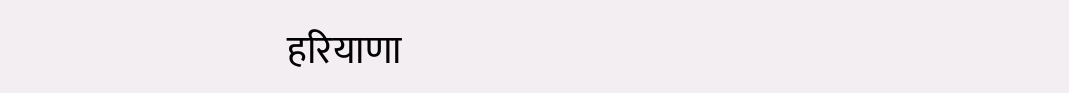हरियाणा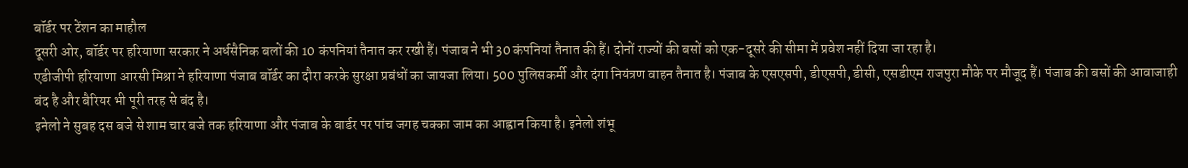बॉर्डर पर टेंशन का माहौल
दूसरी ओर, बॉर्डर पर हरियाणा सरकार ने अर्धसैनिक बलों की 10 कंपनियां तैनात कर रखी हैं। पंजाब ने भी 30 कंपनियां तैनात की हैं। दोनों राज्यों की बसों को एक-दूसरे की सीमा में प्रवेश नहीं दिया जा रहा है।
एडीजीपी हरियाणा आरसी मिश्रा ने हरियाणा पंजाब बॉर्डर का दौरा करके सुरक्षा प्रबंधों का जायजा लिया। 500 पुलिसकर्मी और दंगा नियंत्रण वाहन तैनात है। पंजाब के एसएसपी, डीएसपी, डीसी, एसडीएम राजपुरा मौके पर मौजूद हैं। पंजाब की बसों की आवाजाही बंद है और बैरियर भी पूरी तरह से बंद है।
इनेलो ने सुबह दस बजे से शाम चार बजे तक हरियाणा और पंजाब के बार्डर पर पांच जगह चक्का जाम का आह्वान किया है। इनेलो शंभू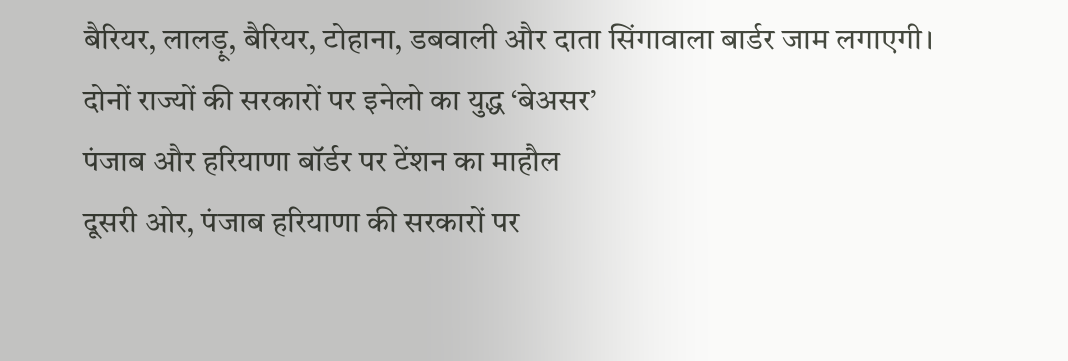बैरियर, लालड़ू, बैरियर, टोहाना, डबवाली और दाता सिंगावाला बार्डर जाम लगाएगी।
दोनों राज्यों की सरकारों पर इनेलो का युद्ध ‘बेअसर’
पंजाब और हरियाणा बॉर्डर पर टेंशन का माहौल
दूसरी ओर, पंजाब हरियाणा की सरकारों पर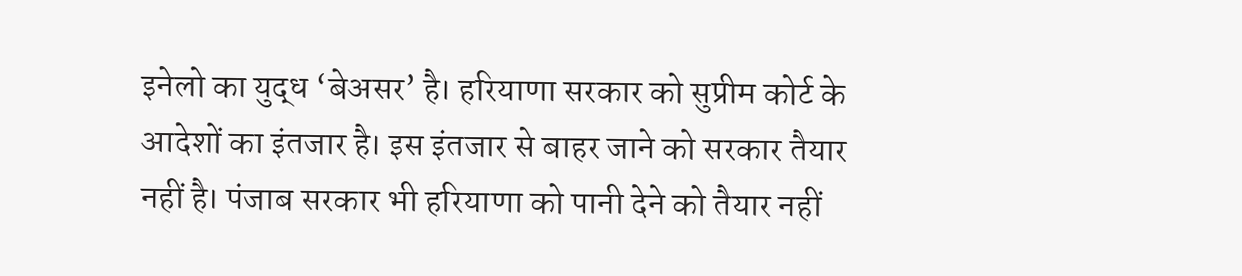इनेलो का युद्ध ‘बेअसर’ है। हरियाणा सरकार को सुप्रीम कोर्ट के आदेशों का इंतजार है। इस इंतजार से बाहर जाने को सरकार तैयार नहीं है। पंजाब सरकार भी हरियाणा को पानी देने को तैयार नहीं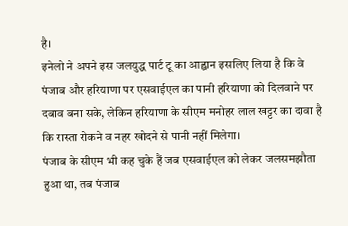है।
इनेलो ने अपने इस जलयुद्ध पार्ट टू का आह्वान इसलिए लिया है कि वे पंजाब और हरियाणा पर एसवाईएल का पानी हरियाणा को दिलवाने पर दबाव बना सके, लेकिन हरियाणा के सीएम मनोहर लाल खट्टर का दावा है कि रास्ता रोकने व नहर खोदने से पानी नहीं मिलेगा।
पंजाब के सीएम भी कह चुके हैं जब एसवाईएल को लेकर जलसमझौता हुआ था, तब पंजाब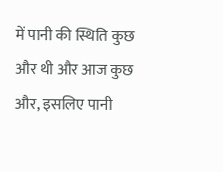में पानी की स्थिति कुछ और थी और आज कुछ और, इसलिए पानी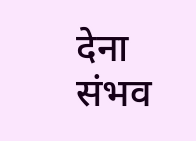देना संभव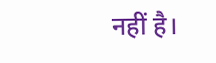नहीं है।